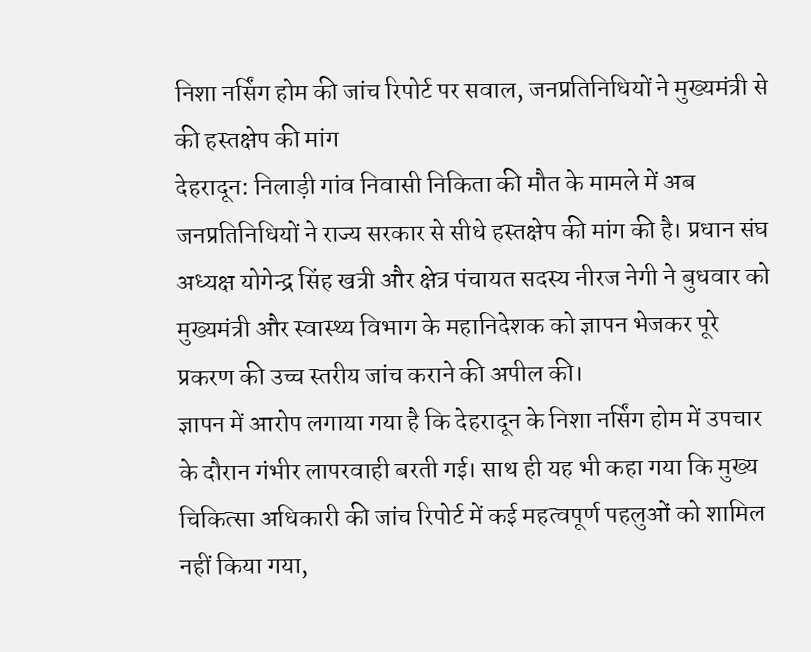निशा नर्सिंग होम की जांच रिपोर्ट पर सवाल, जनप्रतिनिधियों ने मुख्यमंत्री से की हस्तक्षेप की मांग
देहरादून: निलाड़ी गांव निवासी निकिता की मौत के मामले में अब जनप्रतिनिधियों ने राज्य सरकार से सीधे हस्तक्षेप की मांग की है। प्रधान संघ अध्यक्ष योगेन्द्र सिंह खत्री और क्षेत्र पंचायत सदस्य नीरज नेगी ने बुधवार को मुख्यमंत्री और स्वास्थ्य विभाग के महानिदेशक को ज्ञापन भेजकर पूरे प्रकरण की उच्च स्तरीय जांच कराने की अपील की।
ज्ञापन में आरोप लगाया गया है कि देहरादून के निशा नर्सिंग होम में उपचार के दौरान गंभीर लापरवाही बरती गई। साथ ही यह भी कहा गया कि मुख्य चिकित्सा अधिकारी की जांच रिपोर्ट में कई महत्वपूर्ण पहलुओं को शामिल नहीं किया गया,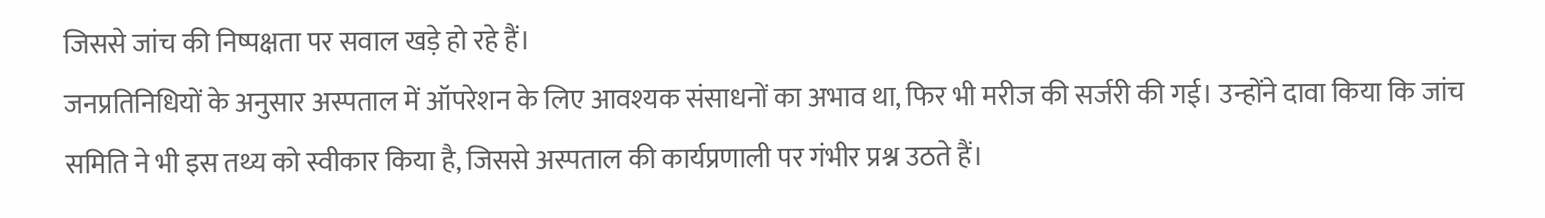जिससे जांच की निष्पक्षता पर सवाल खड़े हो रहे हैं।
जनप्रतिनिधियों के अनुसार अस्पताल में ऑपरेशन के लिए आवश्यक संसाधनों का अभाव था, फिर भी मरीज की सर्जरी की गई। उन्होंने दावा किया कि जांच समिति ने भी इस तथ्य को स्वीकार किया है, जिससे अस्पताल की कार्यप्रणाली पर गंभीर प्रश्न उठते हैं।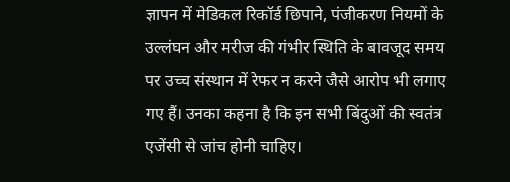ज्ञापन में मेडिकल रिकॉर्ड छिपाने, पंजीकरण नियमों के उल्लंघन और मरीज की गंभीर स्थिति के बावजूद समय पर उच्च संस्थान में रेफर न करने जैसे आरोप भी लगाए गए हैं। उनका कहना है कि इन सभी बिंदुओं की स्वतंत्र एजेंसी से जांच होनी चाहिए।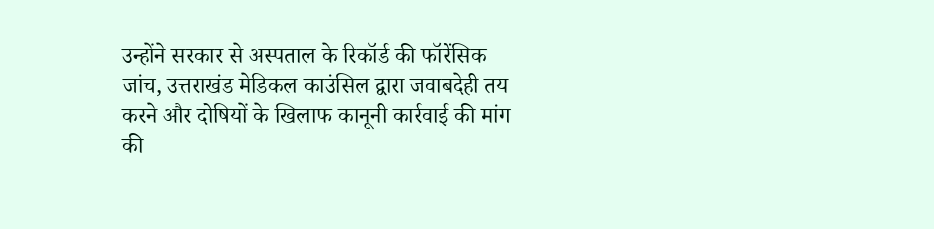उन्होंने सरकार से अस्पताल के रिकॉर्ड की फॉरेंसिक जांच, उत्तराखंड मेडिकल काउंसिल द्वारा जवाबदेही तय करने और दोषियों के खिलाफ कानूनी कार्रवाई की मांग की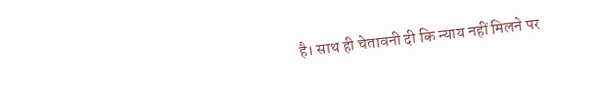है। साथ ही चेतावनी दी कि न्याय नहीं मिलने पर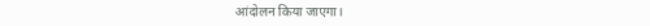आंदोलन किया जाएगा।